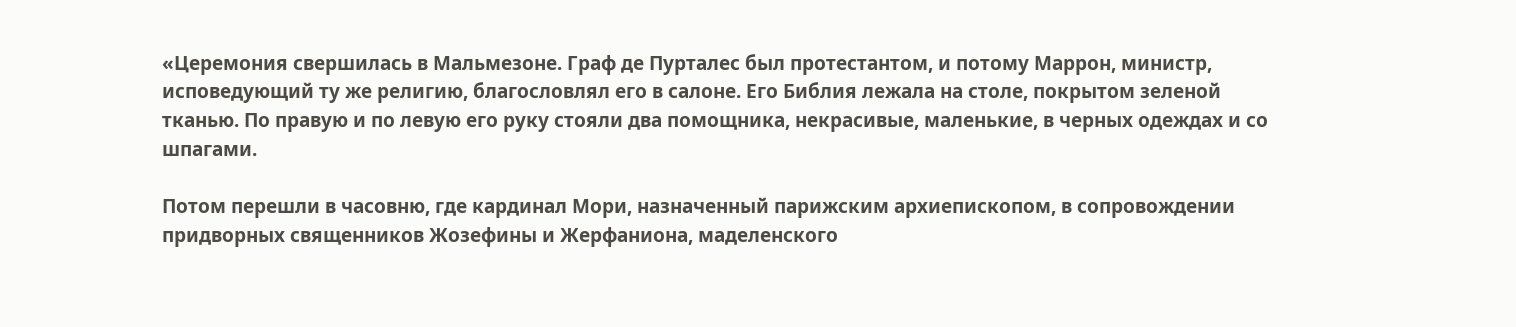«Церемония свершилась в Мальмезоне. Граф де Пурталес был протестантом, и потому Маррон, министр, исповедующий ту же религию, благословлял его в салоне. Его Библия лежала на столе, покрытом зеленой тканью. По правую и по левую его руку стояли два помощника, некрасивые, маленькие, в черных одеждах и со шпагами.

Потом перешли в часовню, где кардинал Мори, назначенный парижским архиепископом, в сопровождении придворных священников Жозефины и Жерфаниона, маделенского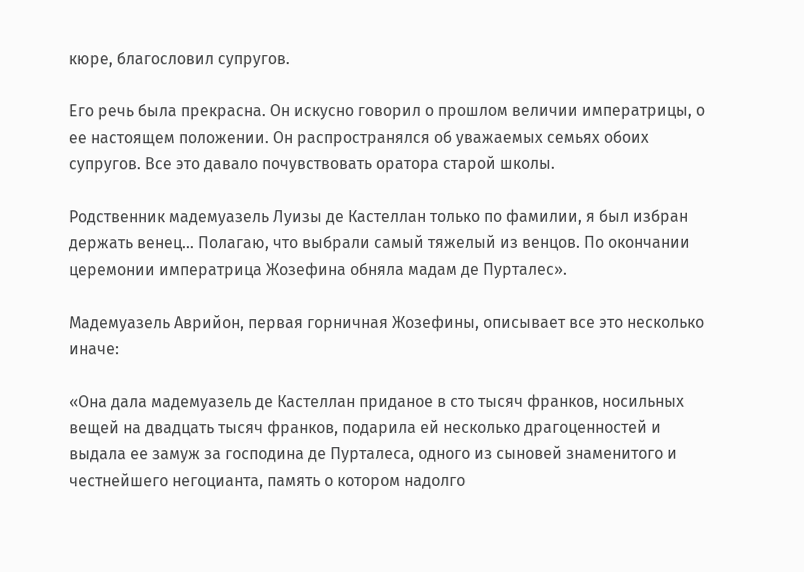кюре, благословил супругов.

Его речь была прекрасна. Он искусно говорил о прошлом величии императрицы, о ее настоящем положении. Он распространялся об уважаемых семьях обоих супругов. Все это давало почувствовать оратора старой школы.

Родственник мадемуазель Луизы де Кастеллан только по фамилии, я был избран держать венец… Полагаю, что выбрали самый тяжелый из венцов. По окончании церемонии императрица Жозефина обняла мадам де Пурталес».

Мадемуазель Аврийон, первая горничная Жозефины, описывает все это несколько иначе:

«Она дала мадемуазель де Кастеллан приданое в сто тысяч франков, носильных вещей на двадцать тысяч франков, подарила ей несколько драгоценностей и выдала ее замуж за господина де Пурталеса, одного из сыновей знаменитого и честнейшего негоцианта, память о котором надолго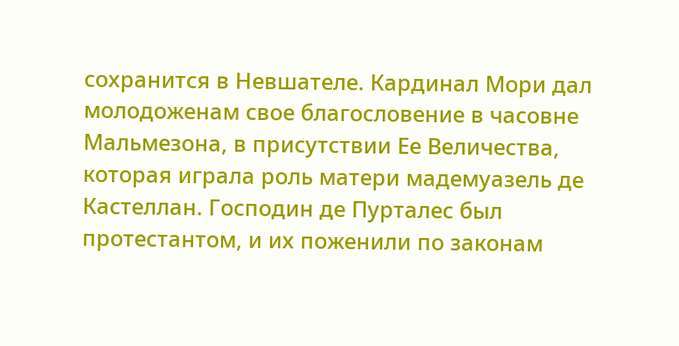сохранится в Невшателе. Кардинал Мори дал молодоженам свое благословение в часовне Мальмезона, в присутствии Ее Величества, которая играла роль матери мадемуазель де Кастеллан. Господин де Пурталес был протестантом, и их поженили по законам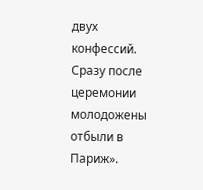двух конфессий. Сразу после церемонии молодожены отбыли в Париж».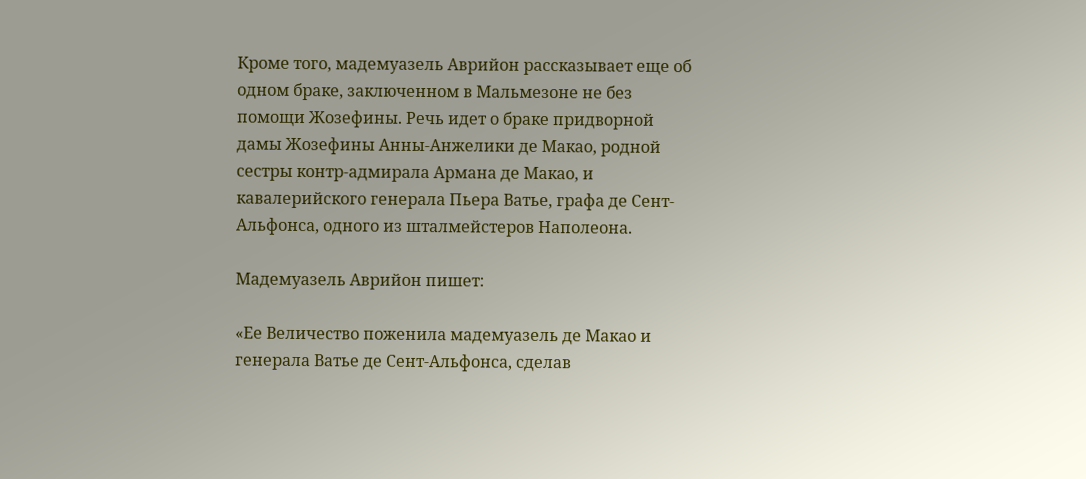Кроме того, мадемуазель Аврийон рассказывает еще об одном браке, заключенном в Мальмезоне не без помощи Жозефины. Речь идет о браке придворной дамы Жозефины Анны-Анжелики де Макао, родной сестры контр-адмирала Армана де Макао, и кавалерийского генерала Пьера Ватье, графа де Сент-Альфонса, одного из шталмейстеров Наполеона.

Мадемуазель Аврийон пишет:

«Ее Величество поженила мадемуазель де Макао и генерала Ватье де Сент-Альфонса, сделав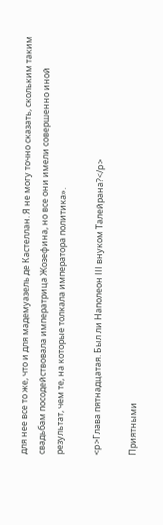для нее все то же, что и для мадемуазель де Кастеллан. Я не могу точно сказать, скольким таким свадьбам посодействовала императрица Жозефина, но все они имели совершенно иной результат, чем те, на которые толкала императора политика».

<p>Глава пятнадцатая. Был ли Наполеон III внуком Талейрана?</p>

Приятными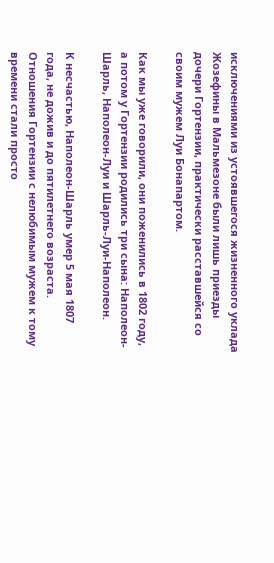исключениями из устоявшегося жизненного уклада Жозефины в Мальмезоне были лишь приезды дочери Гортензии, практически расставшейся со своим мужем Луи Бонапартом.

Как мы уже говорили, они поженились в 1802 году, а потом у Гортензии родились три сына: Наполеон-Шарль, Наполеон-Луи и Шарль-Луи-Наполеон.

К несчастью, Наполеон-Шарль умер 5 мая 1807 года, не дожив и до пятилетнего возраста. Отношения Гортензии с нелюбимым мужем к тому времени стали просто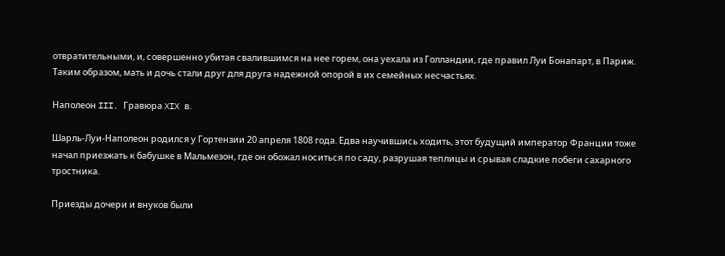отвратительными, и, совершенно убитая свалившимся на нее горем, она уехала из Голландии, где правил Луи Бонапарт, в Париж. Таким образом, мать и дочь стали друг для друга надежной опорой в их семейных несчастьях.

Наполеон III. Гравюра XIX в.

Шарль-Луи-Наполеон родился у Гортензии 20 апреля 1808 года. Едва научившись ходить, этот будущий император Франции тоже начал приезжать к бабушке в Мальмезон, где он обожал носиться по саду, разрушая теплицы и срывая сладкие побеги сахарного тростника.

Приезды дочери и внуков были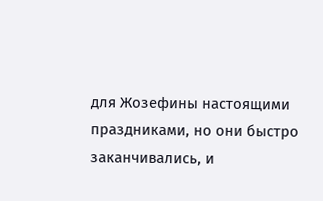для Жозефины настоящими праздниками, но они быстро заканчивались, и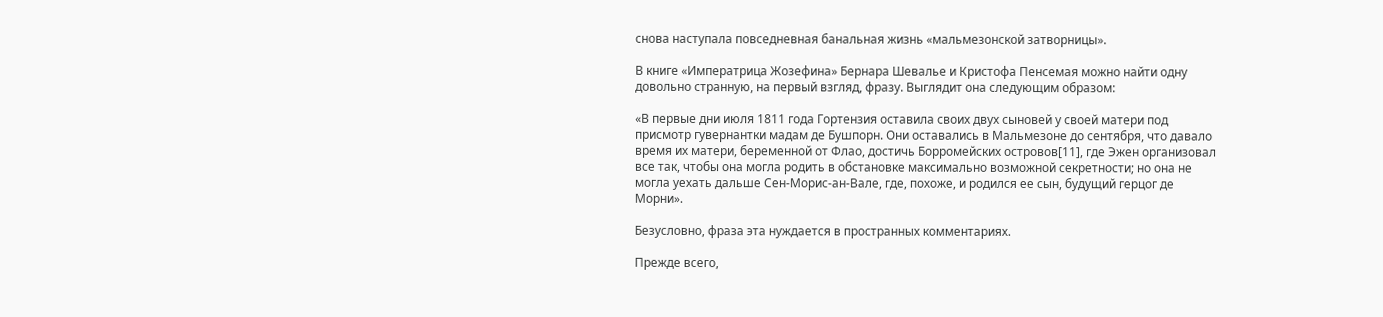снова наступала повседневная банальная жизнь «мальмезонской затворницы».

В книге «Императрица Жозефина» Бернара Шевалье и Кристофа Пенсемая можно найти одну довольно странную, на первый взгляд, фразу. Выглядит она следующим образом:

«В первые дни июля 1811 года Гортензия оставила своих двух сыновей у своей матери под присмотр гувернантки мадам де Бушпорн. Они оставались в Мальмезоне до сентября, что давало время их матери, беременной от Флао, достичь Борромейских островов[11], где Эжен организовал все так, чтобы она могла родить в обстановке максимально возможной секретности; но она не могла уехать дальше Сен-Морис-ан-Вале, где, похоже, и родился ее сын, будущий герцог де Морни».

Безусловно, фраза эта нуждается в пространных комментариях.

Прежде всего,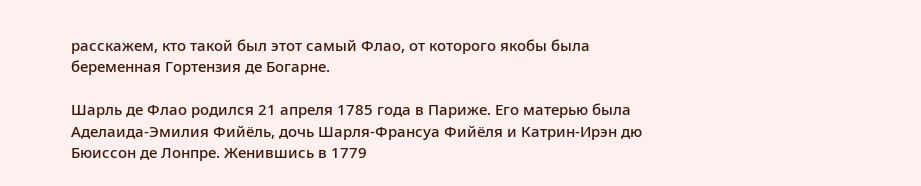расскажем, кто такой был этот самый Флао, от которого якобы была беременная Гортензия де Богарне.

Шарль де Флао родился 21 апреля 1785 года в Париже. Его матерью была Аделаида-Эмилия Фийёль, дочь Шарля-Франсуа Фийёля и Катрин-Ирэн дю Бюиссон де Лонпре. Женившись в 1779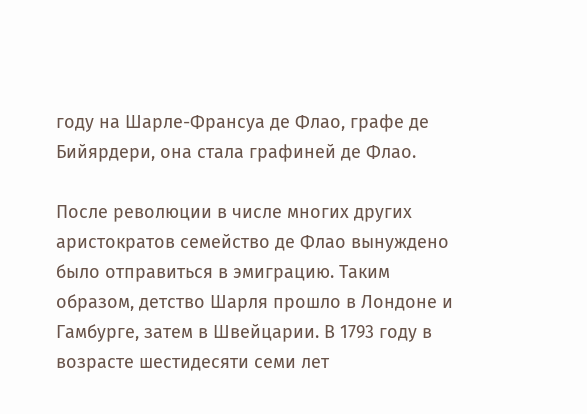году на Шарле-Франсуа де Флао, графе де Бийярдери, она стала графиней де Флао.

После революции в числе многих других аристократов семейство де Флао вынуждено было отправиться в эмиграцию. Таким образом, детство Шарля прошло в Лондоне и Гамбурге, затем в Швейцарии. В 1793 году в возрасте шестидесяти семи лет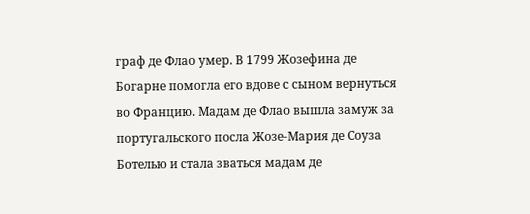граф де Флао умер. В 1799 Жозефина де Богарне помогла его вдове с сыном вернуться во Францию. Мадам де Флао вышла замуж за португальского посла Жозе-Мария де Соуза Ботелью и стала зваться мадам де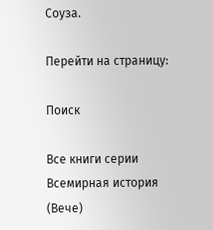Соуза.

Перейти на страницу:

Поиск

Все книги серии Всемирная история (Вече)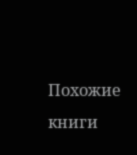Похожие книги